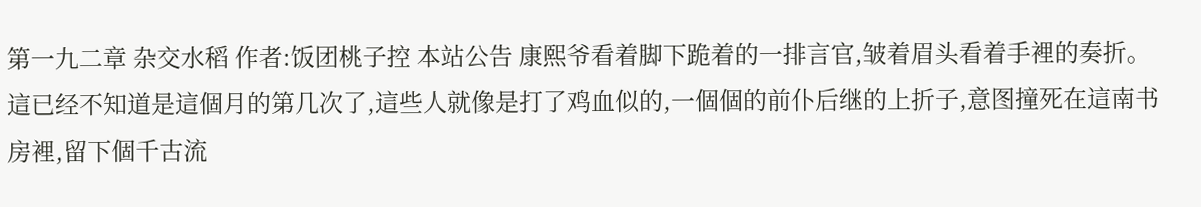第一九二章 杂交水稻 作者:饭团桃子控 本站公告 康熙爷看着脚下跪着的一排言官,皱着眉头看着手裡的奏折。這已经不知道是這個月的第几次了,這些人就像是打了鸡血似的,一個個的前仆后继的上折子,意图撞死在這南书房裡,留下個千古流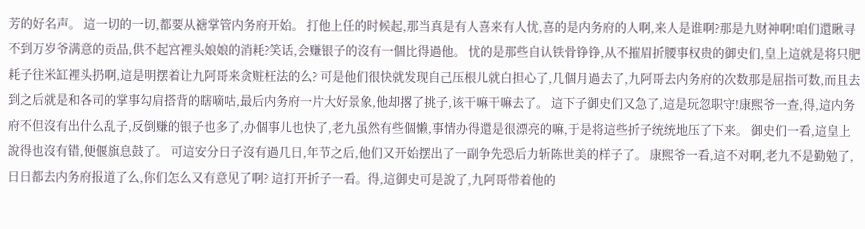芳的好名声。 這一切的一切,都要从禟掌管内务府开始。 打他上任的时候起,那当真是有人喜来有人忧,喜的是内务府的人啊,来人是谁啊?那是九财神啊!咱们還瞅寻不到万岁爷满意的贡品,供不起宫裡头娘娘的消耗?笑话,会赚银子的沒有一個比得過他。 忧的是那些自认铁骨铮铮,从不摧眉折腰事权贵的御史们,皇上這就是将只肥耗子往米缸裡头扔啊,這是明摆着让九阿哥来贪赃枉法的么? 可是他们很快就发现自己压根儿就白担心了,几個月過去了,九阿哥去内务府的次数那是屈指可数,而且去到之后就是和各司的掌事勾肩搭背的瞎嘀咕,最后内务府一片大好景象,他却撂了挑子,该干嘛干嘛去了。 這下子御史们又急了,這是玩忽职守!康熙爷一查,得,這内务府不但沒有出什么乱子,反倒赚的银子也多了,办個事儿也快了,老九虽然有些個懒,事情办得還是很漂亮的嘛,于是将這些折子统统地压了下来。 御史们一看,這皇上說得也沒有错,便偃旗息鼓了。 可這安分日子沒有過几日,年节之后,他们又开始摆出了一副争先恐后力斩陈世美的样子了。 康熙爷一看,這不对啊,老九不是勤勉了,日日都去内务府报道了么,你们怎么又有意见了啊? 這打开折子一看。得,這御史可是說了,九阿哥带着他的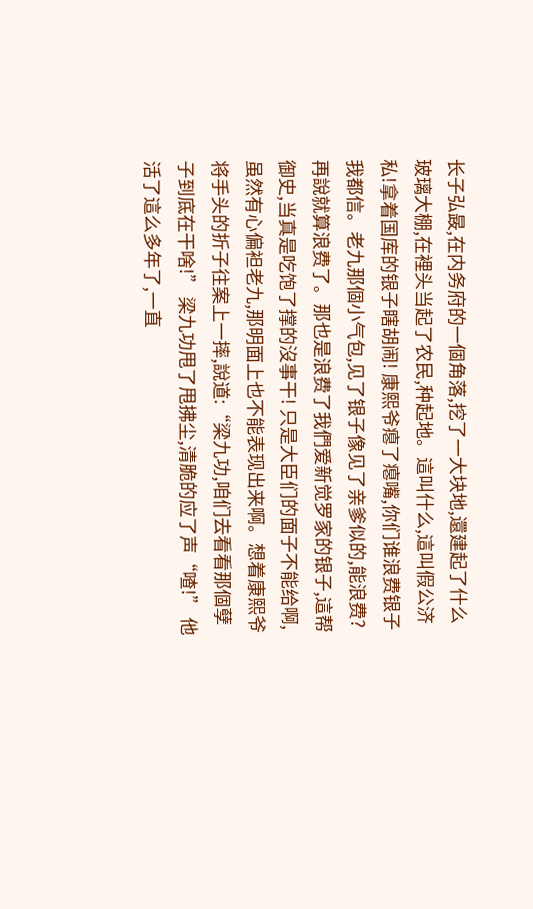长子弘晸,在内务府的一個角落,挖了一大块地,還建起了什么玻璃大棚,在裡头当起了农民,种起地。這叫什么,這叫假公济私!拿着国库的银子瞎胡闹! 康熙爷瘪了瘪嘴,你们谁浪费银子我都信。老九那個小气包,见了银子像见了亲爹似的,能浪费?再說就算浪费了。那也是浪费了我們爱新觉罗家的银子,這帮御史,当真是吃饱了撑的沒事干! 只是大臣们的面子不能给啊,虽然有心偏袒老九,那明面上也不能表现出来啊。想着康熙爷将手头的折子往案上一摔,說道:“梁九功,咱们去看看那個孽子到底在干啥!” 梁九功甩了甩拂尘,清脆的应了声“喳!” 他活了這么多年了,一直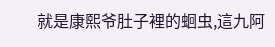就是康熙爷肚子裡的蛔虫,這九阿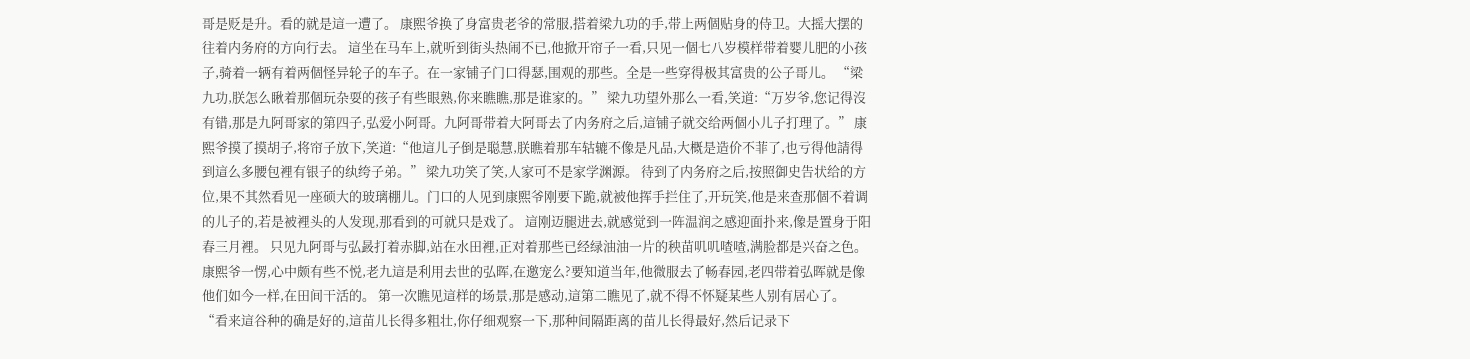哥是贬是升。看的就是這一遭了。 康熙爷换了身富贵老爷的常服,搭着梁九功的手,带上两個贴身的侍卫。大摇大摆的往着内务府的方向行去。 這坐在马车上,就听到街头热闹不已,他掀开帘子一看,只见一個七八岁模样带着婴儿肥的小孩子,骑着一辆有着两個怪异轮子的车子。在一家铺子门口得瑟,围观的那些。全是一些穿得极其富贵的公子哥儿。 “梁九功,朕怎么瞅着那個玩杂耍的孩子有些眼熟,你来瞧瞧,那是谁家的。” 梁九功望外那么一看,笑道:“万岁爷,您记得沒有错,那是九阿哥家的第四子,弘爱小阿哥。九阿哥带着大阿哥去了内务府之后,這铺子就交给两個小儿子打理了。” 康熙爷摸了摸胡子,将帘子放下,笑道:“他這儿子倒是聪慧,朕瞧着那车轱辘不像是凡品,大概是造价不菲了,也亏得他請得到這么多腰包裡有银子的纨绔子弟。” 梁九功笑了笑,人家可不是家学渊源。 待到了内务府之后,按照御史告状给的方位,果不其然看见一座硕大的玻璃棚儿。门口的人见到康熙爷刚要下跪,就被他挥手拦住了,开玩笑,他是来查那個不着调的儿子的,若是被裡头的人发现,那看到的可就只是戏了。 這刚迈腿进去,就感觉到一阵温润之感迎面扑来,像是置身于阳春三月裡。 只见九阿哥与弘晸打着赤脚,站在水田裡,正对着那些已经绿油油一片的秧苗叽叽喳喳,满脸都是兴奋之色。 康熙爷一愣,心中颇有些不悦,老九這是利用去世的弘晖,在邀宠么?要知道当年,他微服去了畅春园,老四带着弘晖就是像他们如今一样,在田间干活的。 第一次瞧见這样的场景,那是感动,這第二瞧见了,就不得不怀疑某些人别有居心了。 “看来這谷种的确是好的,這苗儿长得多粗壮,你仔细观察一下,那种间隔距离的苗儿长得最好,然后记录下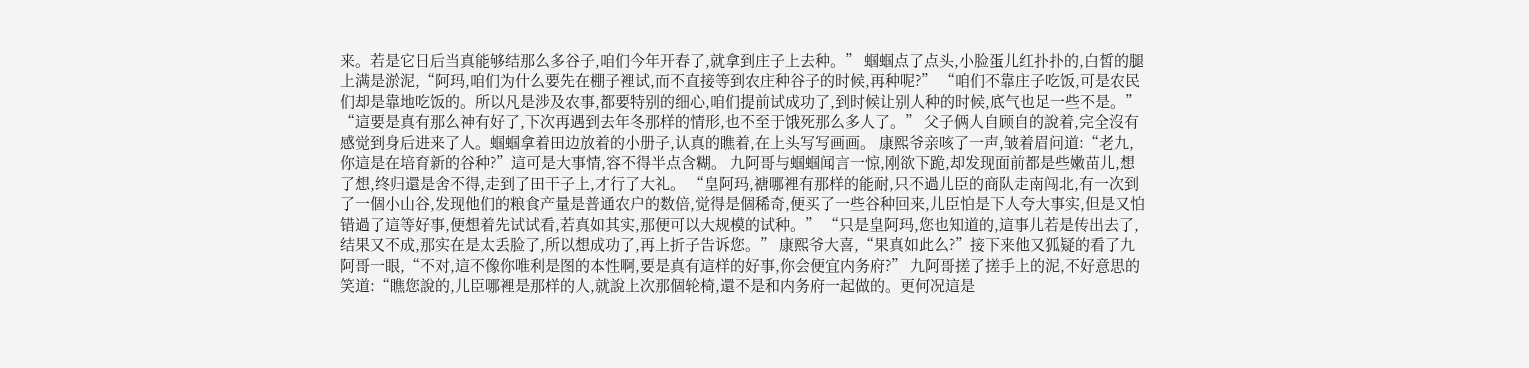来。若是它日后当真能够结那么多谷子,咱们今年开春了,就拿到庄子上去种。” 蝈蝈点了点头,小脸蛋儿红扑扑的,白皙的腿上满是淤泥,“阿玛,咱们为什么要先在棚子裡试,而不直接等到农庄种谷子的时候,再种呢?” “咱们不靠庄子吃饭,可是农民们却是靠地吃饭的。所以凡是涉及农事,都要特别的细心,咱们提前试成功了,到时候让别人种的时候,底气也足一些不是。” “這要是真有那么神有好了,下次再遇到去年冬那样的情形,也不至于饿死那么多人了。” 父子俩人自顾自的說着,完全沒有感觉到身后进来了人。蝈蝈拿着田边放着的小册子,认真的瞧着,在上头写写画画。 康熙爷亲咳了一声,皱着眉问道:“老九,你這是在培育新的谷种?”這可是大事情,容不得半点含糊。 九阿哥与蝈蝈闻言一惊,刚欲下跪,却发现面前都是些嫩苗儿,想了想,终归還是舍不得,走到了田干子上,才行了大礼。 “皇阿玛,禟哪裡有那样的能耐,只不過儿臣的商队走南闯北,有一次到了一個小山谷,发现他们的粮食产量是普通农户的数倍,觉得是個稀奇,便买了一些谷种回来,儿臣怕是下人夸大事实,但是又怕错過了這等好事,便想着先试试看,若真如其实,那便可以大规模的试种。” “只是皇阿玛,您也知道的,這事儿若是传出去了,结果又不成,那实在是太丢脸了,所以想成功了,再上折子告诉您。” 康熙爷大喜,“果真如此么?”接下来他又狐疑的看了九阿哥一眼,“不对,這不像你唯利是图的本性啊,要是真有這样的好事,你会便宜内务府?” 九阿哥搓了搓手上的泥,不好意思的笑道:“瞧您說的,儿臣哪裡是那样的人,就說上次那個轮椅,還不是和内务府一起做的。更何况這是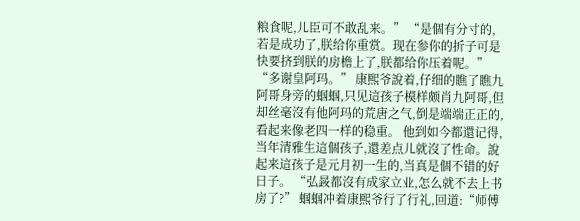粮食呢,儿臣可不敢乱来。” “是個有分寸的,若是成功了,朕给你重赏。现在参你的折子可是快要挤到朕的房檐上了,朕都给你压着呢。” “多谢皇阿玛。” 康熙爷說着,仔细的瞧了瞧九阿哥身旁的蝈蝈,只见這孩子模样颇肖九阿哥,但却丝毫沒有他阿玛的荒唐之气,倒是端端正正的,看起来像老四一样的稳重。 他到如今都還记得,当年清雅生這個孩子,還差点儿就沒了性命。說起来這孩子是元月初一生的,当真是個不错的好日子。 “弘晸都沒有成家立业,怎么就不去上书房了?” 蝈蝈冲着康熙爷行了行礼,回道:“师傅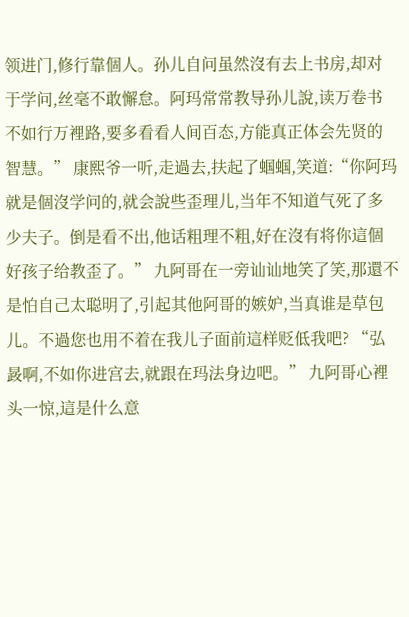领进门,修行靠個人。孙儿自问虽然沒有去上书房,却对于学问,丝毫不敢懈怠。阿玛常常教导孙儿說,读万卷书不如行万裡路,要多看看人间百态,方能真正体会先贤的智慧。” 康熙爷一听,走過去,扶起了蝈蝈,笑道:“你阿玛就是個沒学问的,就会說些歪理儿,当年不知道气死了多少夫子。倒是看不出,他话粗理不粗,好在沒有将你這個好孩子给教歪了。” 九阿哥在一旁讪讪地笑了笑,那還不是怕自己太聪明了,引起其他阿哥的嫉妒,当真谁是草包儿。不過您也用不着在我儿子面前這样贬低我吧? “弘晸啊,不如你进宫去,就跟在玛法身边吧。” 九阿哥心裡头一惊,這是什么意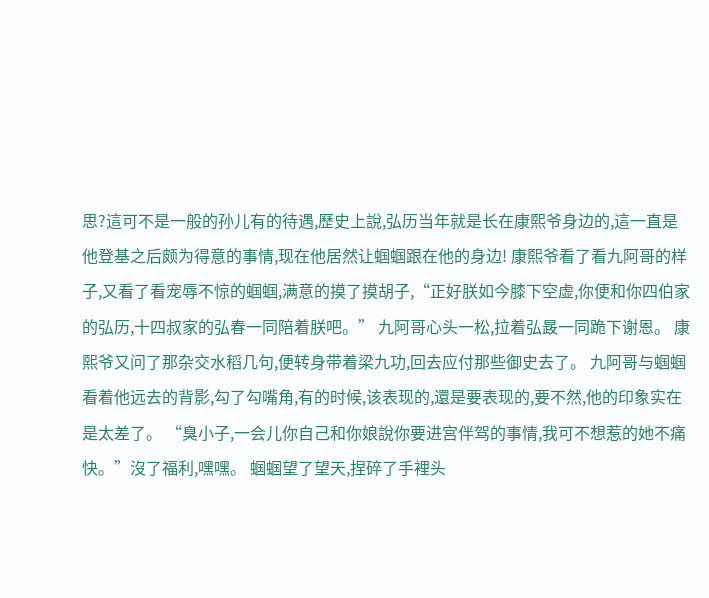思?這可不是一般的孙儿有的待遇,歷史上說,弘历当年就是长在康熙爷身边的,這一直是他登基之后颇为得意的事情,现在他居然让蝈蝈跟在他的身边! 康熙爷看了看九阿哥的样子,又看了看宠辱不惊的蝈蝈,满意的摸了摸胡子,“正好朕如今膝下空虚,你便和你四伯家的弘历,十四叔家的弘春一同陪着朕吧。” 九阿哥心头一松,拉着弘晸一同跪下谢恩。 康熙爷又问了那杂交水稻几句,便转身带着梁九功,回去应付那些御史去了。 九阿哥与蝈蝈看着他远去的背影,勾了勾嘴角,有的时候,该表现的,還是要表现的,要不然,他的印象实在是太差了。 “臭小子,一会儿你自己和你娘說你要进宫伴驾的事情,我可不想惹的她不痛快。”沒了福利,嘿嘿。 蝈蝈望了望天,捏碎了手裡头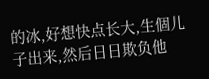的冰,好想快点长大,生個儿子出来,然后日日欺负他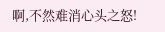啊,不然难消心头之怒!